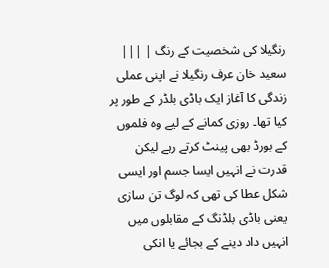رنگیلا کی شخصیت کے رنگ | |||
سعید خان عرف رنگیلا نے اپنی عملی زندگی کا آغاز ایک باڈی بلڈر کے طور پر کیا تھا۔ روزی کمانے کے لیے وہ فلموں کے بورڈ بھی پینٹ کرتے رہے لیکن قدرت نے انہیں ایسا جسم اور ایسی شکل عطا کی تھی کہ لوگ تن سازی یعنی باڈی بلڈنگ کے مقابلوں میں انہیں داد دینے کے بجائے یا انکی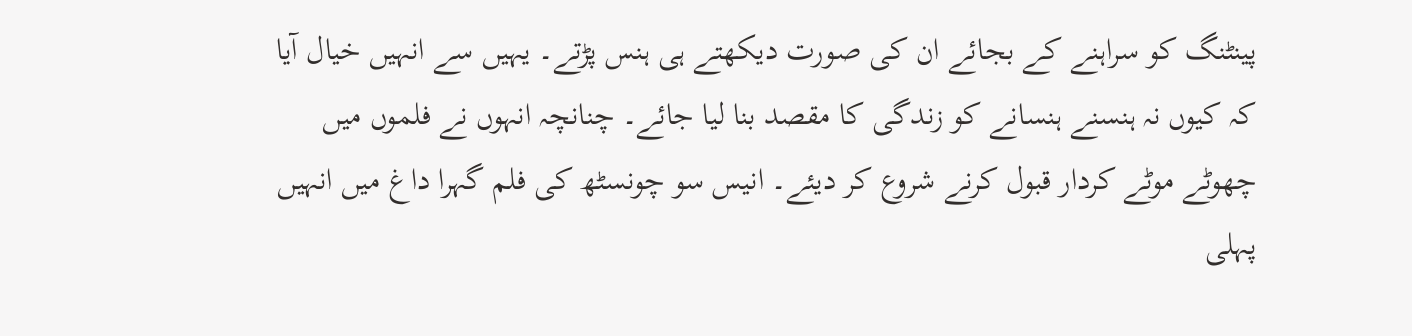پینٹنگ کو سراہنے کے بجائے ان کی صورت دیکھتے ہی ہنس پڑتے۔ یہیں سے انہیں خیال آیا کہ کیوں نہ ہنسنے ہنسانے کو زندگی کا مقصد بنا لیا جائے۔ چنانچہ انہوں نے فلموں میں چھوٹے موٹے کردار قبول کرنے شروع کر دیئے۔ انیس سو چونسٹھ کی فلم گہرا داغ میں انہیں پہلی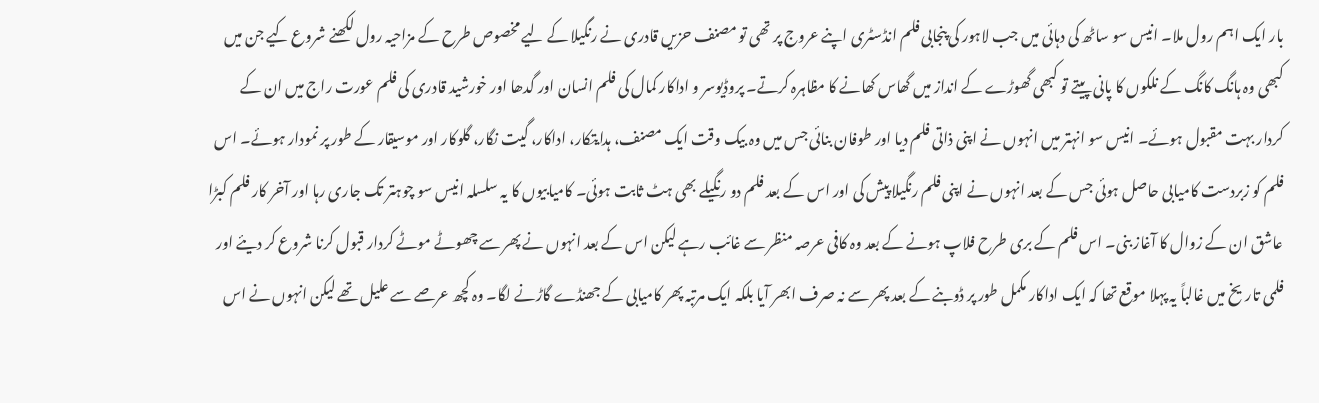بار ایک اہم رول ملا۔ انیس سو ساٹھ کی دہائی میں جب لاہور کی پنجابی فلم انڈسٹری اپنے عروج پر تھی تو مصنف حزیں قادری نے رنگیلا کے لیے مخصوص طرح کے مزاحیہ رول لکھنے شروع کیے جن میں کبھی وہ ہانگ کانگ کے نلکوں کا پانی پیتے تو کبھی گھوڑے کے انداز میں گھاس کھانے کا مظاہرہ کرتے۔ پروڈیوسر و اداکار کمال کی فلم انسان اور گدھا اور خورشید قادری کی فلم عورت راج میں ان کے کردار بہت مقبول ہوئے۔ انیس سو انہتر میں انہوں نے اپنی ذاتی فلم دیا اور طوفان بنائی جس میں وہ بیک وقت ایک مصنف، ہدایتکار، اداکار، گیت نگار، گلوکار اور موسیقار کے طور پر نمودار ہوئے۔ اس فلم کو زبردست کامیابی حاصل ہوئی جس کے بعد انہوں نے اپنی فلم رنگیلا پیش کی اور اس کے بعد فلم دو رنگیلے بھی ہٹ ثابت ہوئی۔ کامیابیوں کا یہ سلسلہ انیس سو چوہتر تک جاری رہا اور آخر کار فلم کبڑا عاشق ان کے زوال کا آغاز بنی۔ اس فلم کے بری طرح فلاپ ہونے کے بعد وہ کافی عرصہ منظر سے غائب رہے لیکن اس کے بعد انہوں نے پھر سے چھوٹے موٹے کردار قبول کرنا شروع کر دیئے اور فلمی تاریخ میں غالباً یہ پہلا موقع تھا کہ ایک اداکار مکمل طور پر ڈوبنے کے بعد پھر سے نہ صرف ابھر آیا بلکہ ایک مرتبہ پھر کامیابی کے جھنڈے گاڑنے لگا۔ وہ کچھ عرصے سے علیل تھے لیکن انہوں نے اس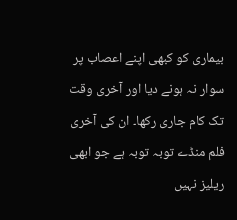بیماری کو کبھی اپنے اعصاب پر سوار نہ ہونے دیا اور آخری وقت تک کام جاری رکھا۔ ان کی آخری فلم منڈے توبہ توبہ ہے جو ابھی ریلیز نہیں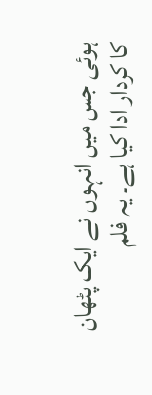ہوئی جس میں انہوں نے ایک پٹھان کا کردار ادا کیا ہے۔ یہ فلم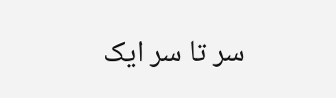سر تا سر ایک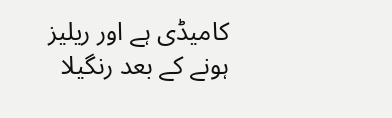کامیڈی ہے اور ریلیز ہونے کے بعد رنگیلا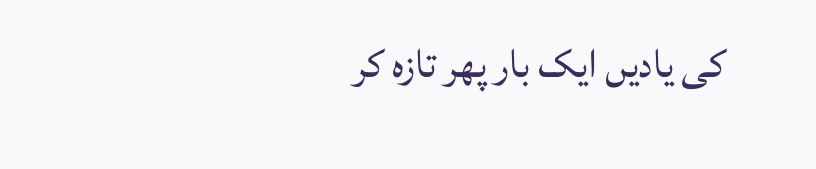کی یادیں ایک بار پھر تازہ کر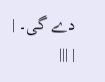دے گی۔ |
| |||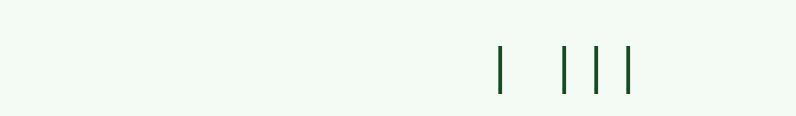| |||